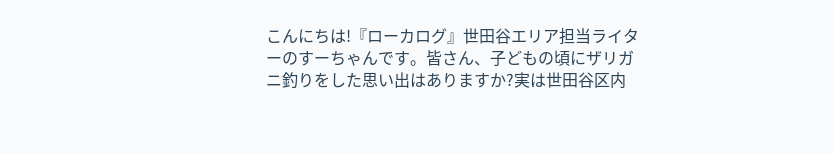こんにちは!『ローカログ』世田谷エリア担当ライターのすーちゃんです。皆さん、子どもの頃にザリガニ釣りをした思い出はありますか?実は世田谷区内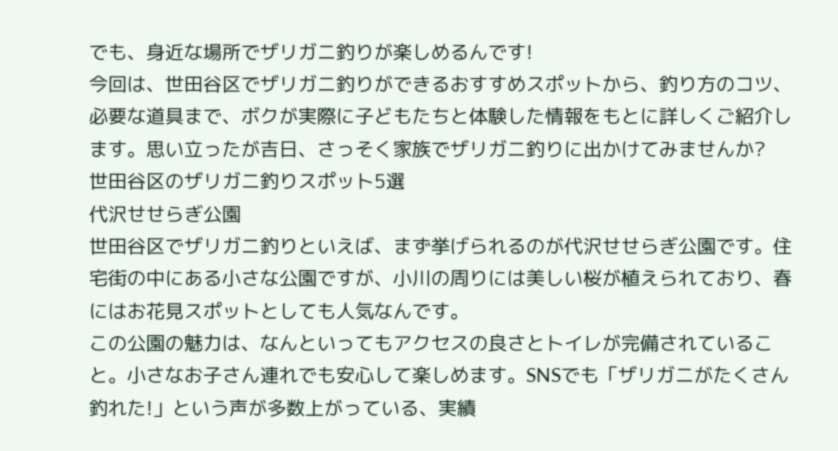でも、身近な場所でザリガニ釣りが楽しめるんです!
今回は、世田谷区でザリガニ釣りができるおすすめスポットから、釣り方のコツ、必要な道具まで、ボクが実際に子どもたちと体験した情報をもとに詳しくご紹介します。思い立ったが吉日、さっそく家族でザリガニ釣りに出かけてみませんか?
世田谷区のザリガニ釣りスポット5選
代沢せせらぎ公園
世田谷区でザリガニ釣りといえば、まず挙げられるのが代沢せせらぎ公園です。住宅街の中にある小さな公園ですが、小川の周りには美しい桜が植えられており、春にはお花見スポットとしても人気なんです。
この公園の魅力は、なんといってもアクセスの良さとトイレが完備されていること。小さなお子さん連れでも安心して楽しめます。SNSでも「ザリガニがたくさん釣れた!」という声が多数上がっている、実績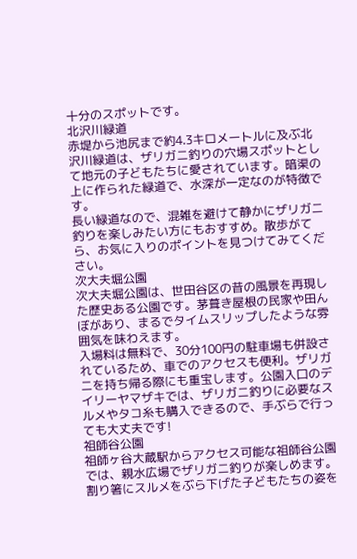十分のスポットです。
北沢川緑道
赤堤から池尻まで約4.3キロメートルに及ぶ北沢川緑道は、ザリガニ釣りの穴場スポットとして地元の子どもたちに愛されています。暗渠の上に作られた緑道で、水深が一定なのが特徴です。
長い緑道なので、混雑を避けて静かにザリガニ釣りを楽しみたい方にもおすすめ。散歩がてら、お気に入りのポイントを見つけてみてください。
次大夫堀公園
次大夫堀公園は、世田谷区の昔の風景を再現した歴史ある公園です。茅葺き屋根の民家や田んぼがあり、まるでタイムスリップしたような雰囲気を味わえます。
入場料は無料で、30分100円の駐車場も併設されているため、車でのアクセスも便利。ザリガニを持ち帰る際にも重宝します。公園入口のデイリーヤマザキでは、ザリガニ釣りに必要なスルメやタコ糸も購入できるので、手ぶらで行っても大丈夫です!
祖師谷公園
祖師ヶ谷大蔵駅からアクセス可能な祖師谷公園では、親水広場でザリガニ釣りが楽しめます。割り箸にスルメをぶら下げた子どもたちの姿を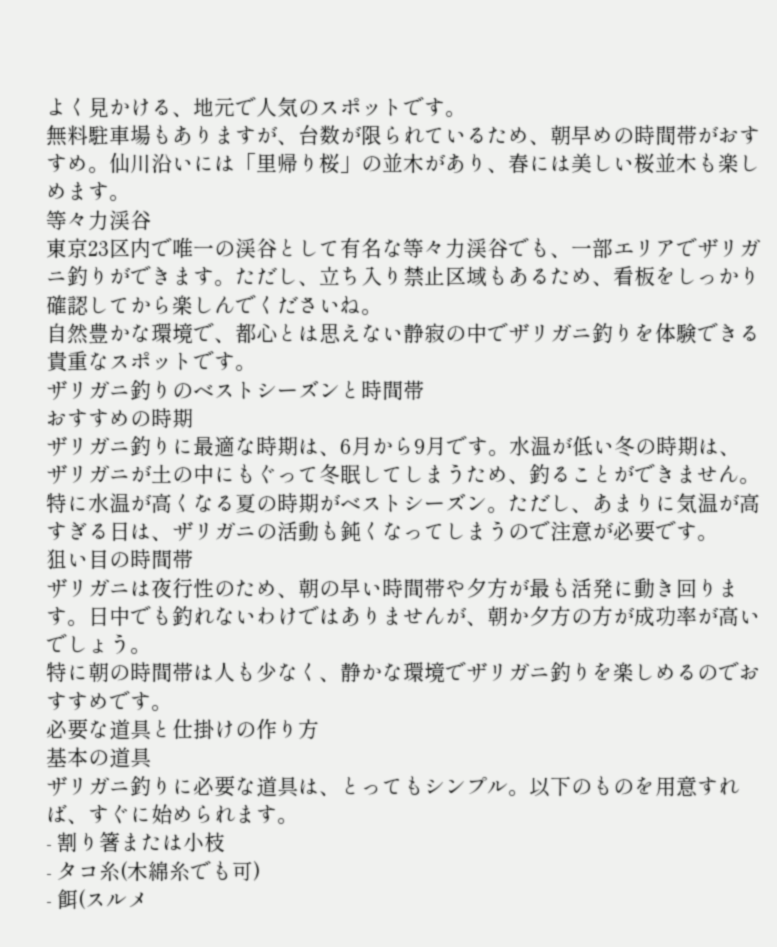よく見かける、地元で人気のスポットです。
無料駐車場もありますが、台数が限られているため、朝早めの時間帯がおすすめ。仙川沿いには「里帰り桜」の並木があり、春には美しい桜並木も楽しめます。
等々力渓谷
東京23区内で唯一の渓谷として有名な等々力渓谷でも、一部エリアでザリガニ釣りができます。ただし、立ち入り禁止区域もあるため、看板をしっかり確認してから楽しんでくださいね。
自然豊かな環境で、都心とは思えない静寂の中でザリガニ釣りを体験できる貴重なスポットです。
ザリガニ釣りのベストシーズンと時間帯
おすすめの時期
ザリガニ釣りに最適な時期は、6月から9月です。水温が低い冬の時期は、ザリガニが土の中にもぐって冬眠してしまうため、釣ることができません。
特に水温が高くなる夏の時期がベストシーズン。ただし、あまりに気温が高すぎる日は、ザリガニの活動も鈍くなってしまうので注意が必要です。
狙い目の時間帯
ザリガニは夜行性のため、朝の早い時間帯や夕方が最も活発に動き回ります。日中でも釣れないわけではありませんが、朝か夕方の方が成功率が高いでしょう。
特に朝の時間帯は人も少なく、静かな環境でザリガニ釣りを楽しめるのでおすすめです。
必要な道具と仕掛けの作り方
基本の道具
ザリガニ釣りに必要な道具は、とってもシンプル。以下のものを用意すれば、すぐに始められます。
- 割り箸または小枝
- タコ糸(木綿糸でも可)
- 餌(スルメ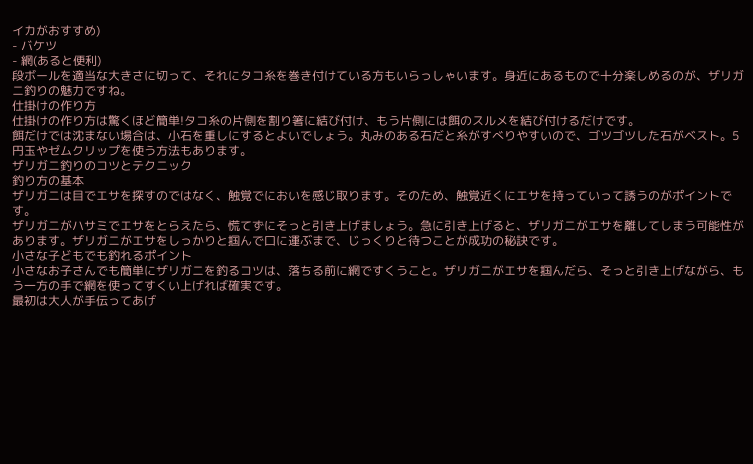イカがおすすめ)
- バケツ
- 網(あると便利)
段ボールを適当な大きさに切って、それにタコ糸を巻き付けている方もいらっしゃいます。身近にあるもので十分楽しめるのが、ザリガニ釣りの魅力ですね。
仕掛けの作り方
仕掛けの作り方は驚くほど簡単!タコ糸の片側を割り箸に結び付け、もう片側には餌のスルメを結び付けるだけです。
餌だけでは沈まない場合は、小石を重しにするとよいでしょう。丸みのある石だと糸がすべりやすいので、ゴツゴツした石がベスト。5円玉やゼムクリップを使う方法もあります。
ザリガニ釣りのコツとテクニック
釣り方の基本
ザリガニは目でエサを探すのではなく、触覚でにおいを感じ取ります。そのため、触覚近くにエサを持っていって誘うのがポイントです。
ザリガニがハサミでエサをとらえたら、慌てずにそっと引き上げましょう。急に引き上げると、ザリガニがエサを離してしまう可能性があります。ザリガニがエサをしっかりと掴んで口に運ぶまで、じっくりと待つことが成功の秘訣です。
小さな子どもでも釣れるポイント
小さなお子さんでも簡単にザリガニを釣るコツは、落ちる前に網ですくうこと。ザリガニがエサを掴んだら、そっと引き上げながら、もう一方の手で網を使ってすくい上げれば確実です。
最初は大人が手伝ってあげ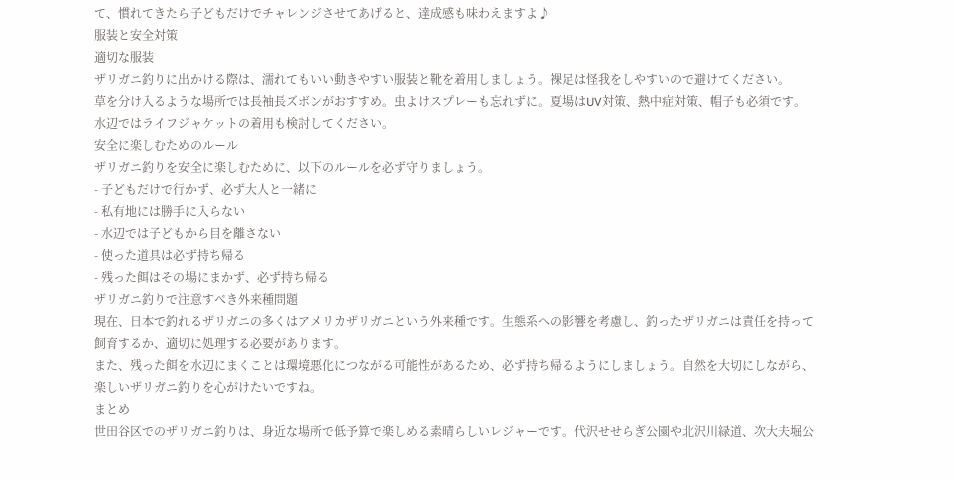て、慣れてきたら子どもだけでチャレンジさせてあげると、達成感も味わえますよ♪
服装と安全対策
適切な服装
ザリガニ釣りに出かける際は、濡れてもいい動きやすい服装と靴を着用しましょう。裸足は怪我をしやすいので避けてください。
草を分け入るような場所では長袖長ズボンがおすすめ。虫よけスプレーも忘れずに。夏場はUV対策、熱中症対策、帽子も必須です。水辺ではライフジャケットの着用も検討してください。
安全に楽しむためのルール
ザリガニ釣りを安全に楽しむために、以下のルールを必ず守りましょう。
- 子どもだけで行かず、必ず大人と一緒に
- 私有地には勝手に入らない
- 水辺では子どもから目を離さない
- 使った道具は必ず持ち帰る
- 残った餌はその場にまかず、必ず持ち帰る
ザリガニ釣りで注意すべき外来種問題
現在、日本で釣れるザリガニの多くはアメリカザリガニという外来種です。生態系への影響を考慮し、釣ったザリガニは責任を持って飼育するか、適切に処理する必要があります。
また、残った餌を水辺にまくことは環境悪化につながる可能性があるため、必ず持ち帰るようにしましょう。自然を大切にしながら、楽しいザリガニ釣りを心がけたいですね。
まとめ
世田谷区でのザリガニ釣りは、身近な場所で低予算で楽しめる素晴らしいレジャーです。代沢せせらぎ公園や北沢川緑道、次大夫堀公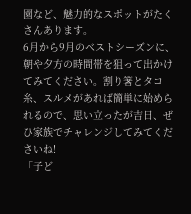園など、魅力的なスポットがたくさんあります。
6月から9月のベストシーズンに、朝や夕方の時間帯を狙って出かけてみてください。割り箸とタコ糸、スルメがあれば簡単に始められるので、思い立ったが吉日、ぜひ家族でチャレンジしてみてくださいね!
「子ど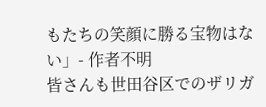もたちの笑顔に勝る宝物はない」- 作者不明
皆さんも世田谷区でのザリガ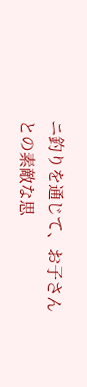ニ釣りを通じて、お子さんとの素敵な思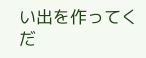い出を作ってくだ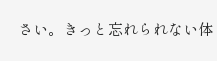さい。きっと忘れられない体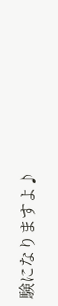験になりますよ♪